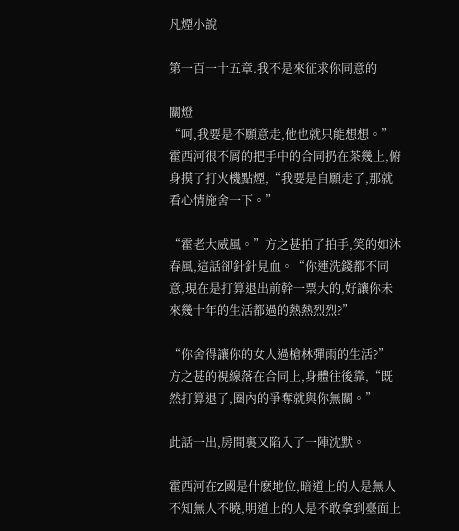凡煙小說

第一百一十五章.我不是來征求你同意的

關燈
“呵,我要是不願意走,他也就只能想想。”霍西河很不屑的把手中的合同扔在茶幾上,俯身摸了打火機點煙,“我要是自願走了,那就看心情施舍一下。”

“霍老大威風。”方之甚拍了拍手,笑的如沐春風,這話卻針針見血。“你連洗錢都不同意,現在是打算退出前幹一票大的,好讓你未來幾十年的生活都過的熱熱烈烈?”

“你舍得讓你的女人過槍林彈雨的生活?”方之甚的視線落在合同上,身體往後靠,“既然打算退了,圈內的爭奪就與你無關。”

此話一出,房間裏又陷入了一陣沈默。

霍西河在Z國是什麽地位,暗道上的人是無人不知無人不曉,明道上的人是不敢拿到臺面上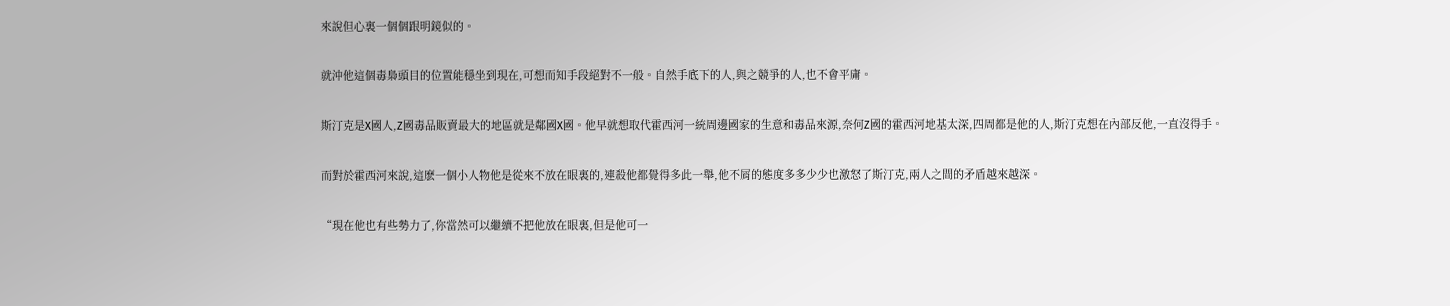來說但心裏一個個跟明鏡似的。

就沖他這個毒梟頭目的位置能穩坐到現在,可想而知手段絕對不一般。自然手底下的人,與之競爭的人,也不會平庸。

斯汀克是X國人,Z國毒品販賣最大的地區就是鄰國X國。他早就想取代霍西河一統周邊國家的生意和毒品來源,奈何Z國的霍西河地基太深,四周都是他的人,斯汀克想在內部反他,一直沒得手。

而對於霍西河來說,這麽一個小人物他是從來不放在眼裏的,連殺他都覺得多此一舉,他不屑的態度多多少少也激怒了斯汀克,兩人之間的矛盾越來越深。

“現在他也有些勢力了,你當然可以繼續不把他放在眼裏,但是他可一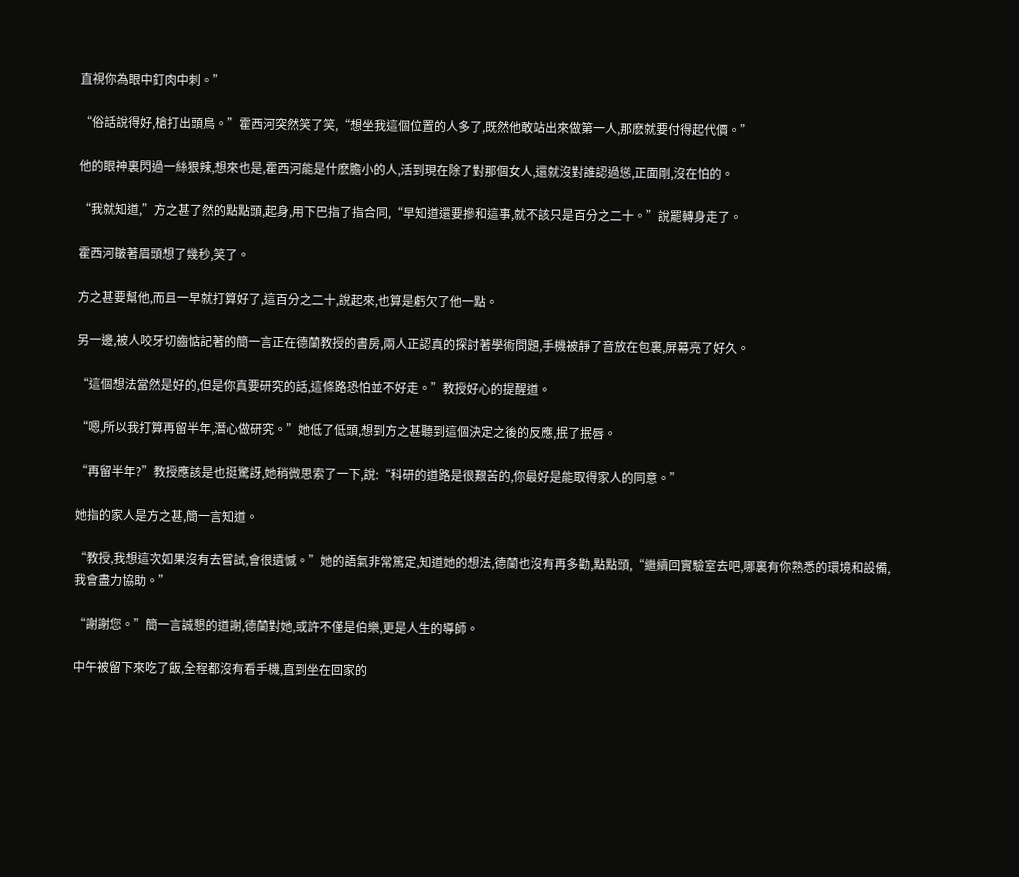直視你為眼中釘肉中刺。”

“俗話說得好,槍打出頭鳥。”霍西河突然笑了笑,“想坐我這個位置的人多了,既然他敢站出來做第一人,那麽就要付得起代價。”

他的眼神裏閃過一絲狠辣,想來也是,霍西河能是什麽膽小的人,活到現在除了對那個女人,還就沒對誰認過慫,正面剛,沒在怕的。

“我就知道,”方之甚了然的點點頭,起身,用下巴指了指合同,“早知道還要摻和這事,就不該只是百分之二十。”說罷轉身走了。

霍西河皺著眉頭想了幾秒,笑了。

方之甚要幫他,而且一早就打算好了,這百分之二十,說起來,也算是虧欠了他一點。

另一邊,被人咬牙切齒惦記著的簡一言正在德蘭教授的書房,兩人正認真的探討著學術問題,手機被靜了音放在包裏,屏幕亮了好久。

“這個想法當然是好的,但是你真要研究的話,這條路恐怕並不好走。”教授好心的提醒道。

“嗯,所以我打算再留半年,潛心做研究。”她低了低頭,想到方之甚聽到這個決定之後的反應,抿了抿唇。

“再留半年?”教授應該是也挺驚訝,她稍微思索了一下,說:“科研的道路是很艱苦的,你最好是能取得家人的同意。”

她指的家人是方之甚,簡一言知道。

“教授,我想這次如果沒有去嘗試,會很遺憾。”她的語氣非常篤定,知道她的想法,德蘭也沒有再多勸,點點頭,“繼續回實驗室去吧,哪裏有你熟悉的環境和設備,我會盡力協助。”

“謝謝您。”簡一言誠懇的道謝,德蘭對她,或許不僅是伯樂,更是人生的導師。

中午被留下來吃了飯,全程都沒有看手機,直到坐在回家的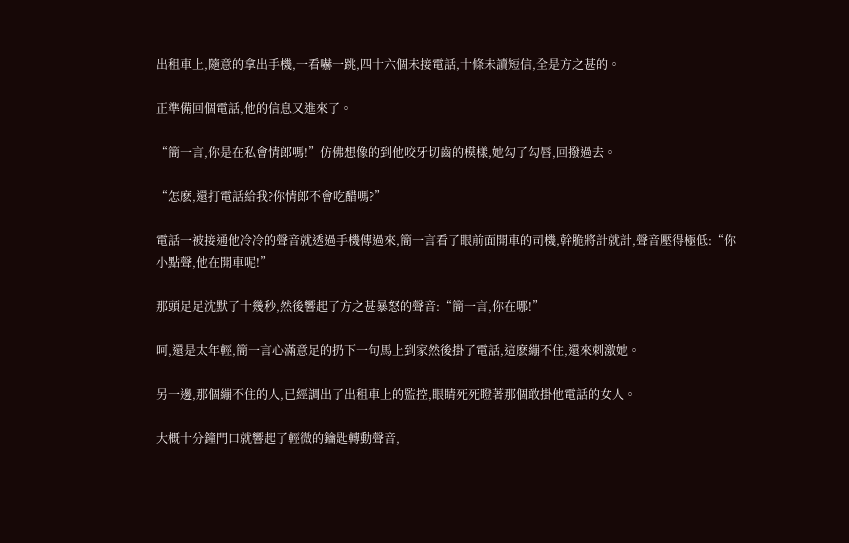出租車上,隨意的拿出手機,一看嚇一跳,四十六個未接電話,十條未讀短信,全是方之甚的。

正準備回個電話,他的信息又進來了。

“簡一言,你是在私會情郎嗎!”仿佛想像的到他咬牙切齒的模樣,她勾了勾唇,回撥過去。

“怎麽,還打電話給我?你情郎不會吃醋嗎?”

電話一被接通他冷冷的聲音就透過手機傳過來,簡一言看了眼前面開車的司機,幹脆將計就計,聲音壓得極低:“你小點聲,他在開車呢!”

那頭足足沈默了十幾秒,然後響起了方之甚暴怒的聲音:“簡一言,你在哪!”

呵,還是太年輕,簡一言心滿意足的扔下一句馬上到家然後掛了電話,這麽繃不住,還來刺激她。

另一邊,那個繃不住的人,已經調出了出租車上的監控,眼睛死死瞪著那個敢掛他電話的女人。

大概十分鐘門口就響起了輕微的鑰匙轉動聲音,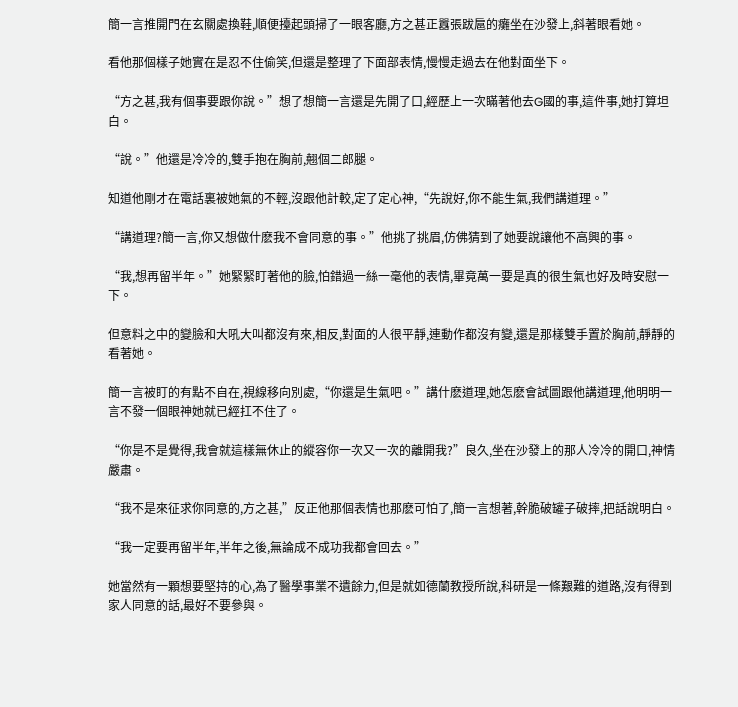簡一言推開門在玄關處換鞋,順便擡起頭掃了一眼客廳,方之甚正囂張跋扈的癱坐在沙發上,斜著眼看她。

看他那個樣子她實在是忍不住偷笑,但還是整理了下面部表情,慢慢走過去在他對面坐下。

“方之甚,我有個事要跟你說。”想了想簡一言還是先開了口,經歷上一次瞞著他去G國的事,這件事,她打算坦白。

“說。”他還是冷冷的,雙手抱在胸前,翹個二郎腿。

知道他剛才在電話裏被她氣的不輕,沒跟他計較,定了定心神,“先說好,你不能生氣,我們講道理。”

“講道理?簡一言,你又想做什麽我不會同意的事。”他挑了挑眉,仿佛猜到了她要說讓他不高興的事。

“我,想再留半年。”她緊緊盯著他的臉,怕錯過一絲一毫他的表情,畢竟萬一要是真的很生氣也好及時安慰一下。

但意料之中的變臉和大吼大叫都沒有來,相反,對面的人很平靜,連動作都沒有變,還是那樣雙手置於胸前,靜靜的看著她。

簡一言被盯的有點不自在,視線移向別處,“你還是生氣吧。”講什麽道理,她怎麽會試圖跟他講道理,他明明一言不發一個眼神她就已經扛不住了。

“你是不是覺得,我會就這樣無休止的縱容你一次又一次的離開我?”良久,坐在沙發上的那人冷冷的開口,神情嚴肅。

“我不是來征求你同意的,方之甚,”反正他那個表情也那麽可怕了,簡一言想著,幹脆破罐子破摔,把話說明白。

“我一定要再留半年,半年之後,無論成不成功我都會回去。”

她當然有一顆想要堅持的心,為了醫學事業不遺餘力,但是就如德蘭教授所說,科研是一條艱難的道路,沒有得到家人同意的話,最好不要參與。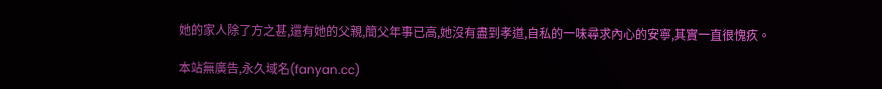她的家人除了方之甚,還有她的父親,簡父年事已高,她沒有盡到孝道,自私的一味尋求內心的安寧,其實一直很愧疚。

本站無廣告,永久域名(fanyan.cc)